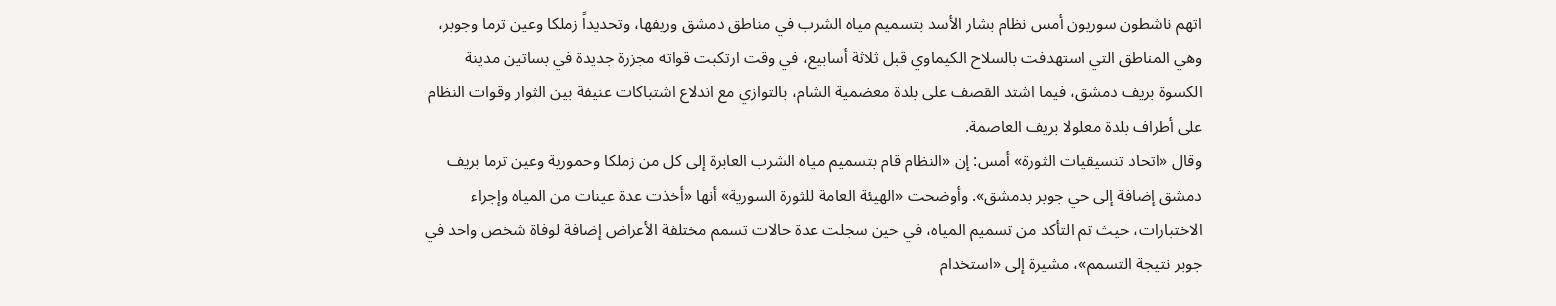اتهم ناشطون سوريون أمس نظام بشار الأسد بتسميم مياه الشرب في مناطق دمشق وريفها، وتحديداً زملكا وعين ترما وجوبر، وهي المناطق التي استهدفت بالسلاح الكيماوي قبل ثلاثة أسابيع، في وقت ارتكبت قواته مجزرة جديدة في بساتين مدينة الكسوة بريف دمشق، فيما اشتد القصف على بلدة معضمية الشام، بالتوازي مع اندلاع اشتباكات عنيفة بين الثوار وقوات النظام على أطراف بلدة معلولا بريف العاصمة.
وقال «اتحاد تنسيقيات الثورة» أمس: إن «النظام قام بتسميم مياه الشرب العابرة إلى كل من زملكا وحمورية وعين ترما بريف دمشق إضافة إلى حي جوبر بدمشق». وأوضحت «الهيئة العامة للثورة السورية» أنها «أخذت عدة عينات من المياه وإجراء الاختبارات، حيث تم التأكد من تسميم المياه، في حين سجلت عدة حالات تسمم مختلفة الأعراض إضافة لوفاة شخص واحد في جوبر نتيجة التسمم»، مشيرة إلى «استخدام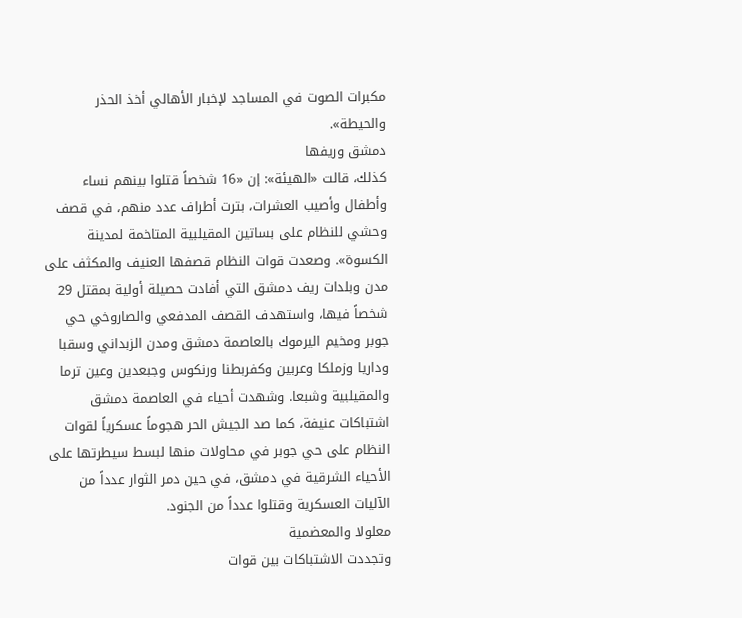مكبرات الصوت في المساجد لإخبار الأهالي أخذ الحذر والحيطة».
دمشق وريفها
كذلك، قالت «الهيئة»: إن «16 شخصاً قتلوا بينهم نساء وأطفال وأصيب العشرات، بترت أطراف عدد منهم، في قصف وحشي للنظام على بساتين المقيلبية المتاخمة لمدينة الكسوة». وصعدت قوات النظام قصفها العنيف والمكثف على مدن وبلدات ريف دمشق التي أفادت حصيلة أولية بمقتل 29 شخصاً فيها، واستهدف القصف المدفعي والصاروخي حي جوبر ومخيم اليرموك بالعاصمة دمشق ومدن الزبداني وسقبا وداريا وزملكا وعربين وكفربطنا ورنكوس وجبعدين وعين ترما والمقيلبية وشبعا. وشهدت أحياء في العاصمة دمشق اشتباكات عنيفة، كما صد الجيش الحر هجوماً عسكرياً لقوات النظام على حي جوبر في محاولات منها لبسط سيطرتها على الأحياء الشرقية في دمشق، في حين دمر الثوار عدداً من الآليات العسكرية وقتلوا عدداً من الجنود.
معلولا والمعضمية
وتجددت الاشتباكات بين قوات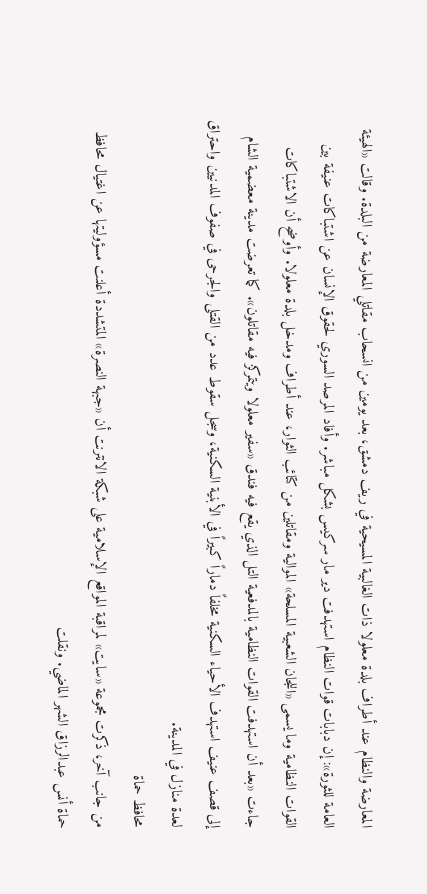المعارضة والنظام عند أطراف بلدة معلولا ذات الغالبية المسيحية في ريف دمشق، بعد يومين من انسحاب مقاتلي المعارضة من البلدة. وقالت «الهيئة العامة للثورة»: إن دبابات قوات النظام استهدفت دير مار سركيس بشكل مباشر. وأفاد المرصد السوري لحقوق الإنسان عن اشتباكات عنيفة بين القوات النظامية وما يسمى «اللجان الشعبية المسلحة» الموالية ومقاتلين من كتائب الثوار، عند أطراف ومدخل بلدة معلولا. وأوضح أن الاشتباكات جاءت «بعد أن استهدفت القوات النظامية بالمدفعية التل الذي يقع فيه فندق «سفير معلولا ويتمركز فيه مقاتلون». كما تعرضت مدينة معضمية الشام إلى قصف عنيف استهدف الأحياء السكنية مخلفاً دماراً كبيراً في الأبنية السكنية، وسجل سقوط عدد من القتلى والجرحى في صفوف المدنيين واحتراق لعدة منازل في المدينة.
محافظ حماة
من جانب آخر، ذكرت مجموعة «سايت» لمراقبة المواقع الإسلامية على شبكة الانترنت أن «جبهة النصرة» المتشددة أعلنت مسؤوليتها عن اغتيال محافظ حماة أنس عبدالرزاق الشهر الماضي. ونقلت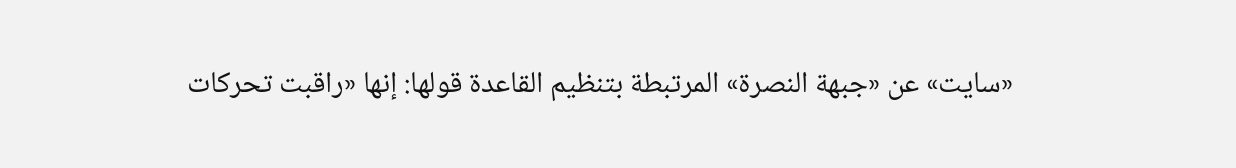«سايت» عن «جبهة النصرة» المرتبطة بتنظيم القاعدة قولها: إنها «راقبت تحركات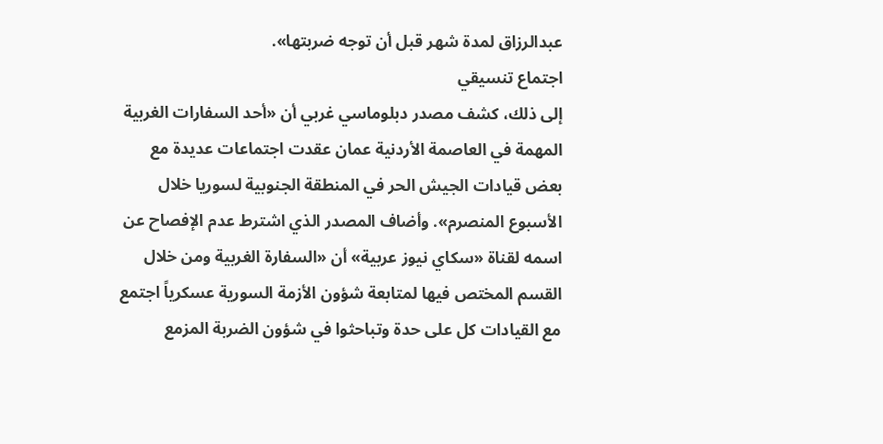عبدالرزاق لمدة شهر قبل أن توجه ضربتها».
اجتماع تنسيقي
إلى ذلك، كشف مصدر دبلوماسي غربي أن «أحد السفارات الغربية المهمة في العاصمة الأردنية عمان عقدت اجتماعات عديدة مع بعض قيادات الجيش الحر في المنطقة الجنوبية لسوريا خلال الأسبوع المنصرم». وأضاف المصدر الذي اشترط عدم الإفصاح عن اسمه لقناة «سكاي نيوز عربية» أن «السفارة الغربية ومن خلال القسم المختص فيها لمتابعة شؤون الأزمة السورية عسكرياً اجتمع مع القيادات كل على حدة وتباحثوا في شؤون الضربة المزمع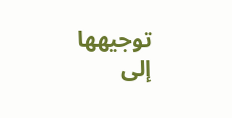توجيهها إلى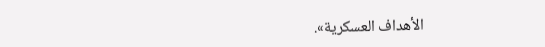الأهداف العسكرية».